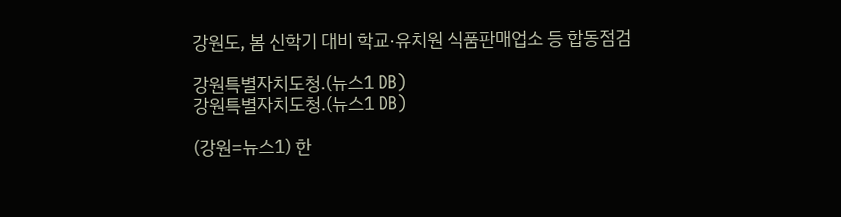강원도, 봄 신학기 대비 학교·유치원 식품판매업소 등 합동점검

강원특별자치도청.(뉴스1 DB)
강원특별자치도청.(뉴스1 DB)

(강원=뉴스1) 한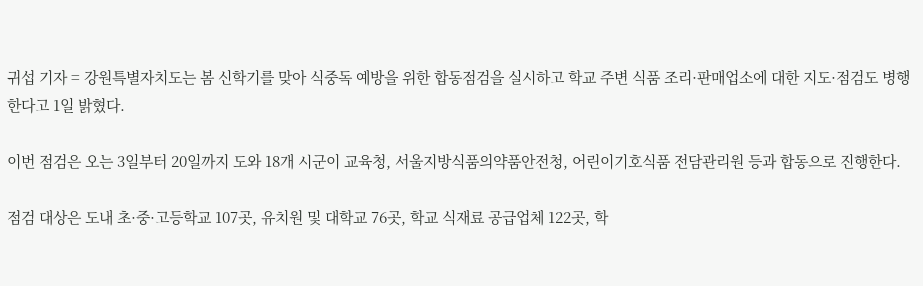귀섭 기자 = 강원특별자치도는 봄 신학기를 맞아 식중독 예방을 위한 합동점검을 실시하고 학교 주변 식품 조리·판매업소에 대한 지도·점검도 병행한다고 1일 밝혔다.

이번 점검은 오는 3일부터 20일까지 도와 18개 시군이 교육청, 서울지방식품의약품안전청, 어린이기호식품 전담관리원 등과 합동으로 진행한다.

점검 대상은 도내 초·중·고등학교 107곳, 유치원 및 대학교 76곳, 학교 식재료 공급업체 122곳, 학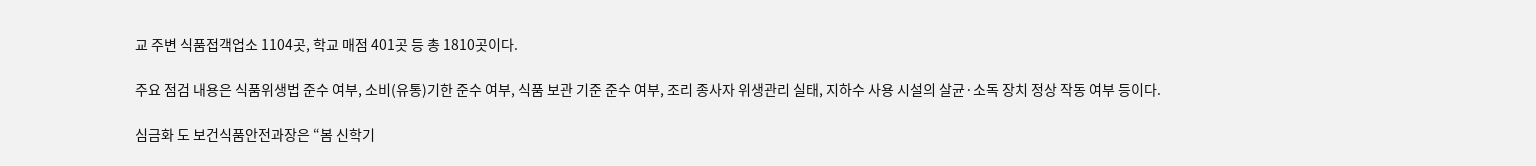교 주변 식품접객업소 1104곳, 학교 매점 401곳 등 총 1810곳이다.

주요 점검 내용은 식품위생법 준수 여부, 소비(유통)기한 준수 여부, 식품 보관 기준 준수 여부, 조리 종사자 위생관리 실태, 지하수 사용 시설의 살균·소독 장치 정상 작동 여부 등이다.

심금화 도 보건식품안전과장은 “봄 신학기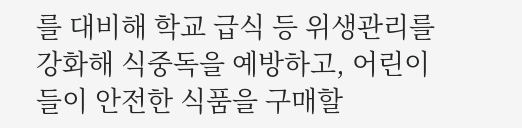를 대비해 학교 급식 등 위생관리를 강화해 식중독을 예방하고, 어린이들이 안전한 식품을 구매할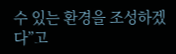수 있는 환경을 조성하겠다”고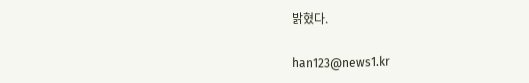밝혔다.

han123@news1.kr